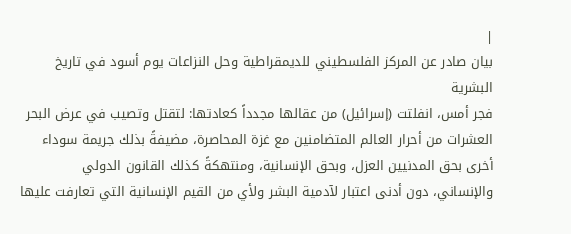|
بيان صادر عن المركز الفلسطيني للديمقراطية وحل النزاعات يوم أسود في تاريخ البشرية
فجر أمس، انفلتت (إسرائيل) من عقالها مجدداً كعادتها: لتقتل وتصيب في عرض البحر العشرات من أحرار العالم المتضامنين مع غزة المحاصرة، مضيفةً بذلك جريمة سوداء أخرى بحق المدنيين العزل، وبحق الإنسانية، ومنتهكةً كذلك القانون الدولي والإنساني، دون أدنى اعتبار لآدمية البشر ولأي من القيم الإنسانية التي تعارفت عليها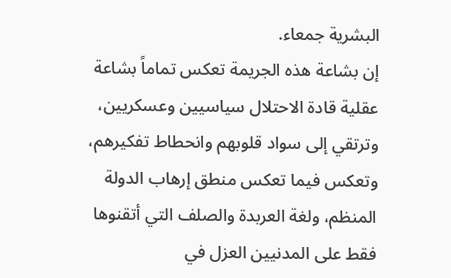البشرية جمعاء.
إن بشاعة هذه الجريمة تعكس تماماً بشاعة عقلية قادة الاحتلال سياسيين وعسكريين، وترتقي إلى سواد قلوبهم وانحطاط تفكيرهم، وتعكس فيما تعكس منطق إرهاب الدولة المنظم، ولغة العربدة والصلف التي أتقنوها فقط على المدنيين العزل في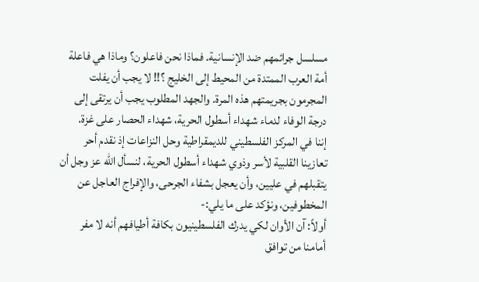مسلسل جرائمهم ضد الإنسانية. فماذا نحن فاعلون؟ وماذا هي فاعلة أمة العرب الممتدة من المحيط إلى الخليج ؟!! لا يجب أن يفلت المجرمون بجريمتهم هذه المرة. والجهد المطلوب يجب أن يرتقى إلى درجة الوفاء لدماء شهداء أسطول الحرية، شهداء الحصار على غزة.
إننا في المركز الفلسطيني للديمقراطية وحل النزاعات إذ نقدم أحر تعازينا القلبية لأسر وذوي شهداء أسطول الحرية، لنسأل الله عز وجل أن يتقبلهم في عليين، وأن يعجل بشفاء الجرحى، والإفراج العاجل عن المخطوفين، ونؤكد على ما يلي:-
أولاً: آن الأوان لكي يدرك الفلسطينيون بكافة أطيافهم أنه لا مفر أمامنا من توافق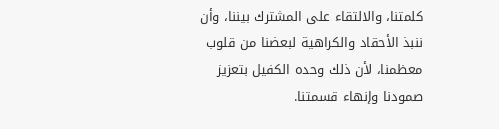كلمتنا، والالتقاء على المشترك بيننا، وأن ننبذ الأحقاد والكراهية لبعضنا من قلوب معظمنا، لأن ذلك وحده الكفيل بتعزيز صمودنا وإنهاء قسمتنا.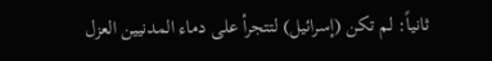ثانياً: لم تكن (إسرائيل) لتتجرأ على دماء المدنيين العزل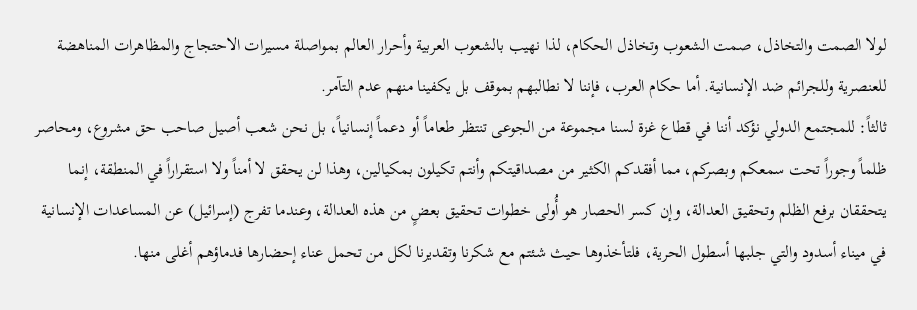لولا الصمت والتخاذل، صمت الشعوب وتخاذل الحكام، لذا نهيب بالشعوب العربية وأحرار العالم بمواصلة مسيرات الاحتجاج والمظاهرات المناهضة للعنصرية وللجرائم ضد الإنسانية. أما حكام العرب، فإننا لا نطالبهم بموقف بل يكفينا منهم عدم التآمر.
ثالثاً: للمجتمع الدولي نؤكد أننا في قطاع غزة لسنا مجموعة من الجوعى تنتظر طعاماً أو دعماً إنسانياً، بل نحن شعب أصيل صاحب حق مشروع، ومحاصر ظلماً وجوراً تحت سمعكم وبصركم، مما أفقدكم الكثير من مصداقيتكم وأنتم تكيلون بمكيالين، وهذا لن يحقق لا أمناً ولا استقراراً في المنطقة، إنما يتحققان برفع الظلم وتحقيق العدالة، وإن كسر الحصار هو أُولى خطوات تحقيق بعضٍ من هذه العدالة، وعندما تفرج (إسرائيل) عن المساعدات الإنسانية في ميناء أسدود والتي جلبها أسطول الحرية، فلتأخذوها حيث شئتم مع شكرنا وتقديرنا لكل من تحمل عناء إحضارها فدماؤهم أغلى منها.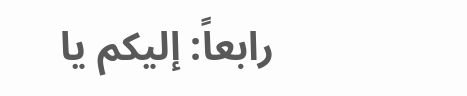رابعاً: إليكم يا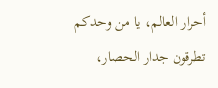أحرار العالم، يا من وحدكم تطرقون جدار الحصار،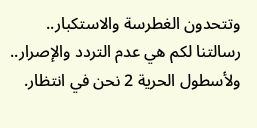وتتحدون الغطرسة والاستكبار.. رسالتنا لكم هي عدم التردد والإصرار.. ولأسطول الحرية 2 نحن في انتظار.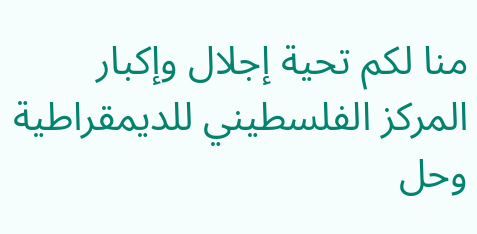منا لكم تحية إجلال وإكبار
المركز الفلسطيني للديمقراطية وحل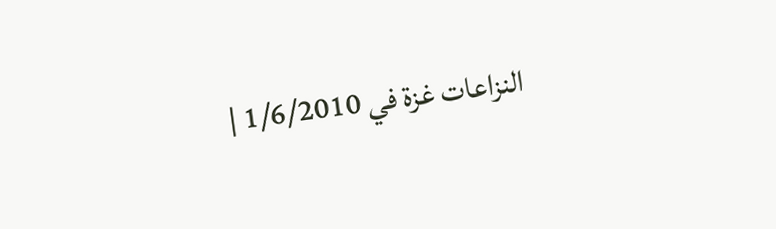النزاعات غزة في 1/6/2010 |